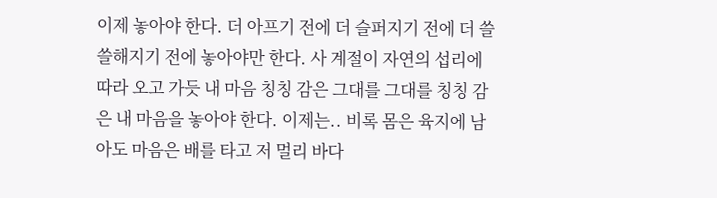이제 놓아야 한다. 더 아프기 전에 더 슬퍼지기 전에 더 쓸쓸해지기 전에 놓아야만 한다. 사 계절이 자연의 섭리에 따라 오고 가듯 내 마음 칭칭 감은 그대를 그대를 칭칭 감은 내 마음을 놓아야 한다. 이제는.. 비록 몸은 육지에 남아도 마음은 배를 타고 저 멀리 바다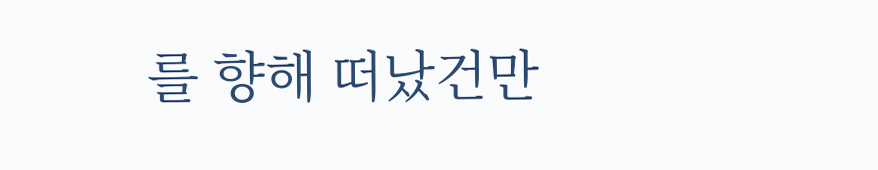를 향해 떠났건만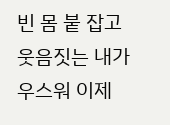빈 몸 붙 잡고 웃음짓는 내가 우스워 이제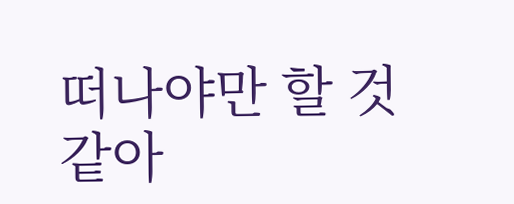떠나야만 할 것 같아